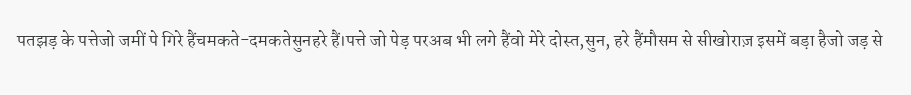पतझड़ के पत्तेजो जमीं पे गिरे हैंचमकते-दमकतेसुनहरे हैं।पत्ते जो पेड़ परअब भी लगे हैंवो मेरे दोस्त,सुन, हरे हैंमौसम से सीखोराज़ इसमें बड़ा हैजो जड़ से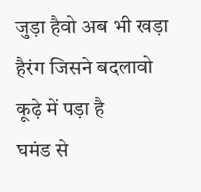जुड़ा हैवो अब भी खड़ा हैरंग जिसने बदलावो कूढ़े में पड़ा है
घमंड से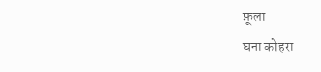फ़ूला
घना कोहरा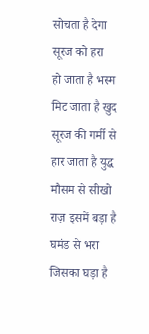सोचता है देगा
सूरज को हरा
हो जाता है भस्म
मिट जाता है खुद
सूरज की गर्मी से
हार जाता है युद्ध
मौसम से सीखो
राज़ इसमें बड़ा है
घमंड से भरा
जिसका घड़ा है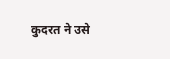कुदरत ने उसे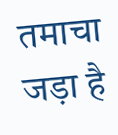तमाचा जड़ा है